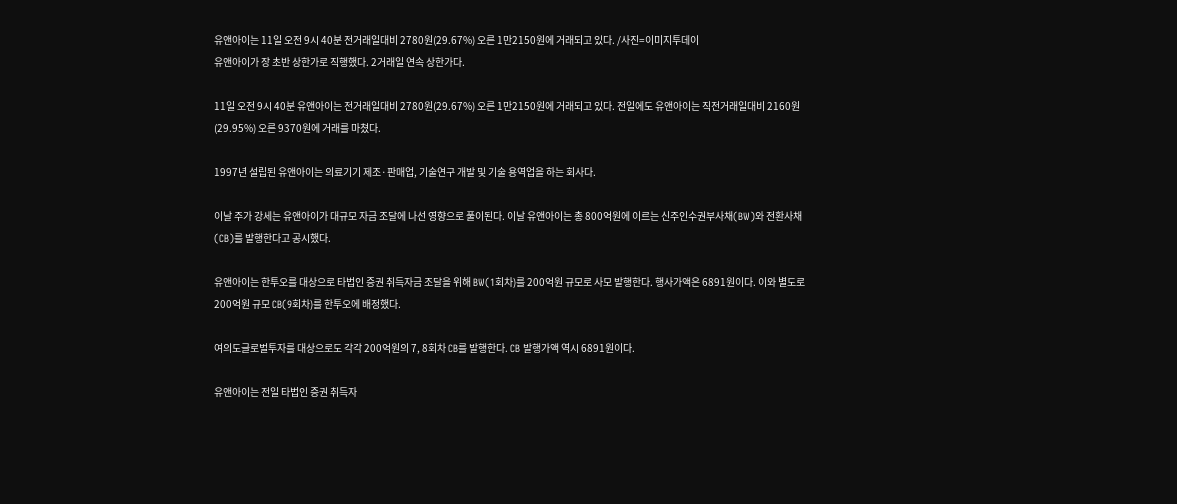유앤아이는 11일 오전 9시 40분 전거래일대비 2780원(29.67%) 오른 1만2150원에 거래되고 있다. /사진=이미지투데이
유앤아이가 장 초반 상한가로 직행했다. 2거래일 연속 상한가다.

11일 오전 9시 40분 유앤아이는 전거래일대비 2780원(29.67%) 오른 1만2150원에 거래되고 있다. 전일에도 유앤아이는 직전거래일대비 2160원(29.95%) 오른 9370원에 거래를 마쳤다.

1997년 설립된 유앤아이는 의료기기 제조·판매업, 기술연구 개발 및 기술 용역업을 하는 회사다.

이날 주가 강세는 유앤아이가 대규모 자금 조달에 나선 영향으로 풀이된다. 이날 유앤아이는 총 800억원에 이르는 신주인수권부사채(BW)와 전환사채(CB)를 발행한다고 공시했다.

유앤아이는 한투오를 대상으로 타법인 증권 취득자금 조달을 위해 BW(1회차)를 200억원 규모로 사모 발행한다. 행사가액은 6891원이다. 이와 별도로 200억원 규모 CB(9회차)를 한투오에 배정했다.

여의도글로벌투자를 대상으로도 각각 200억원의 7, 8회차 CB를 발행한다. CB 발행가액 역시 6891원이다.

유앤아이는 전일 타법인 증권 취득자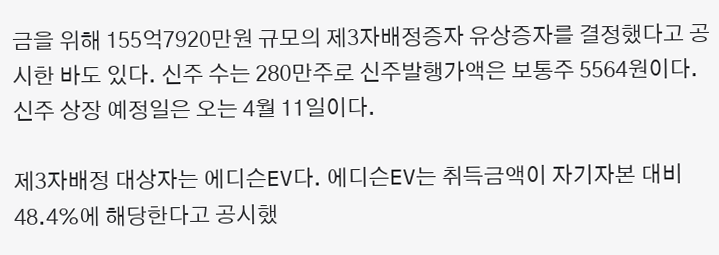금을 위해 155억7920만원 규모의 제3자배정증자 유상증자를 결정했다고 공시한 바도 있다. 신주 수는 280만주로 신주발행가액은 보통주 5564원이다. 신주 상장 예정일은 오는 4월 11일이다.

제3자배정 대상자는 에디슨EV다. 에디슨EV는 취득금액이 자기자본 대비 48.4%에 해당한다고 공시했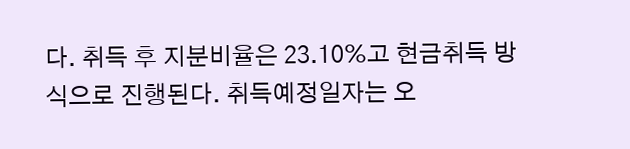다. 취득 후 지분비율은 23.10%고 현금취득 방식으로 진행된다. 취득예정일자는 오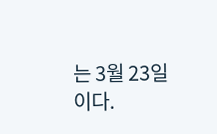는 3월 23일이다.